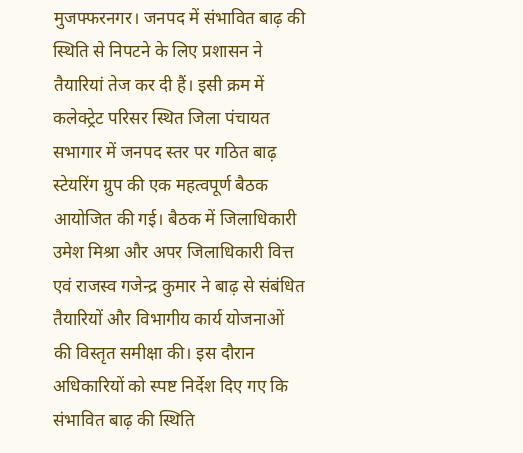मुजफ्फरनगर। जनपद में संभावित बाढ़ की स्थिति से निपटने के लिए प्रशासन ने तैयारियां तेज कर दी हैं। इसी क्रम में कलेक्ट्रेट परिसर स्थित जिला पंचायत सभागार में जनपद स्तर पर गठित बाढ़ स्टेयरिंग ग्रुप की एक महत्वपूर्ण बैठक आयोजित की गई। बैठक में जिलाधिकारी उमेश मिश्रा और अपर जिलाधिकारी वित्त एवं राजस्व गजेन्द्र कुमार ने बाढ़ से संबंधित तैयारियों और विभागीय कार्य योजनाओं की विस्तृत समीक्षा की। इस दौरान अधिकारियों को स्पष्ट निर्देश दिए गए कि संभावित बाढ़ की स्थिति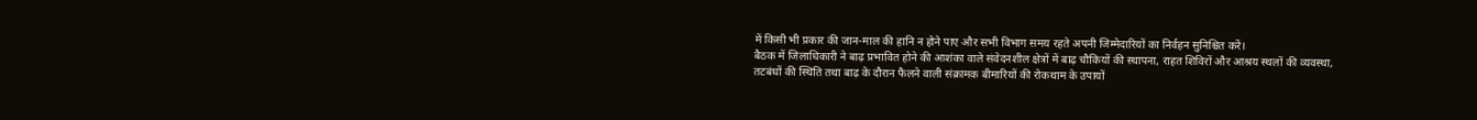में किसी भी प्रकार की जान-माल की हानि न होने पाए और सभी विभाग समय रहते अपनी जिम्मेदारियों का निर्वहन सुनिश्चित करें।
बैठक में जिलाधिकारी ने बाढ़ प्रभावित होने की आशंका वाले संवेदनशील क्षेत्रों में बाढ़ चौकियों की स्थापना, राहत शिविरों और आश्रय स्थलों की व्यवस्था, तटबंधों की स्थिति तथा बाढ़ के दौरान फैलने वाली संक्रामक बीमारियों की रोकथाम के उपायों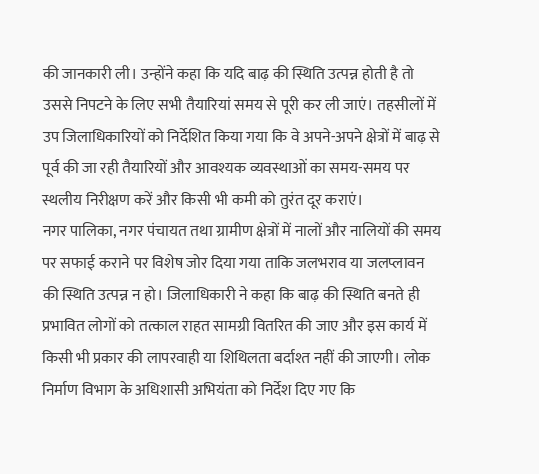की जानकारी ली। उन्होंने कहा कि यदि बाढ़ की स्थिति उत्पन्न होती है तो उससे निपटने के लिए सभी तैयारियां समय से पूरी कर ली जाएं। तहसीलों में उप जिलाधिकारियों को निर्देशित किया गया कि वे अपने-अपने क्षेत्रों में बाढ़ से पूर्व की जा रही तैयारियों और आवश्यक व्यवस्थाओं का समय-समय पर स्थलीय निरीक्षण करें और किसी भी कमी को तुरंत दूर कराएं।
नगर पालिका, नगर पंचायत तथा ग्रामीण क्षेत्रों में नालों और नालियों की समय पर सफाई कराने पर विशेष जोर दिया गया ताकि जलभराव या जलप्लावन की स्थिति उत्पन्न न हो। जिलाधिकारी ने कहा कि बाढ़ की स्थिति बनते ही प्रभावित लोगों को तत्काल राहत सामग्री वितरित की जाए और इस कार्य में किसी भी प्रकार की लापरवाही या शिथिलता बर्दाश्त नहीं की जाएगी। लोक निर्माण विभाग के अधिशासी अभियंता को निर्देश दिए गए कि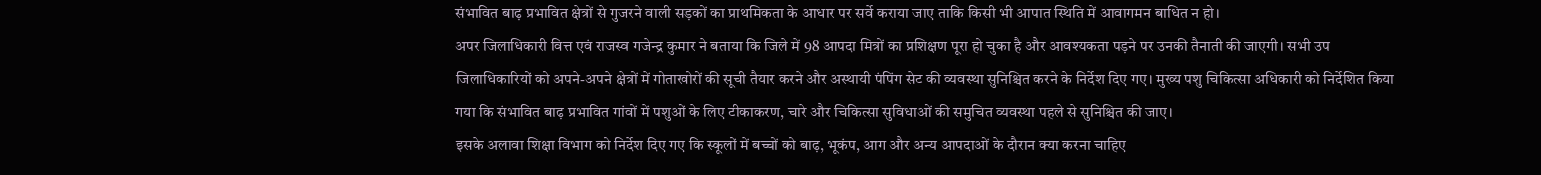संभावित बाढ़ प्रभावित क्षेत्रों से गुजरने वाली सड़कों का प्राथमिकता के आधार पर सर्वे कराया जाए ताकि किसी भी आपात स्थिति में आवागमन बाधित न हो।
अपर जिलाधिकारी वित्त एवं राजस्व गजेन्द्र कुमार ने बताया कि जिले में 98 आपदा मित्रों का प्रशिक्षण पूरा हो चुका है और आवश्यकता पड़ने पर उनकी तैनाती की जाएगी। सभी उप जिलाधिकारियों को अपने-अपने क्षेत्रों में गोताखोरों की सूची तैयार करने और अस्थायी पंपिंग सेट की व्यवस्था सुनिश्चित करने के निर्देश दिए गए। मुख्य पशु चिकित्सा अधिकारी को निर्देशित किया गया कि संभावित बाढ़ प्रभावित गांवों में पशुओं के लिए टीकाकरण, चारे और चिकित्सा सुविधाओं की समुचित व्यवस्था पहले से सुनिश्चित की जाए।
इसके अलावा शिक्षा विभाग को निर्देश दिए गए कि स्कूलों में बच्चों को बाढ़, भूकंप, आग और अन्य आपदाओं के दौरान क्या करना चाहिए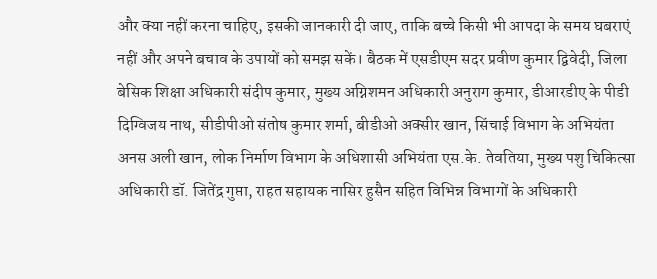और क्या नहीं करना चाहिए, इसकी जानकारी दी जाए, ताकि बच्चे किसी भी आपदा के समय घबराएं नहीं और अपने बचाव के उपायों को समझ सकें। बैठक में एसडीएम सदर प्रवीण कुमार द्विवेदी, जिला बेसिक शिक्षा अधिकारी संदीप कुमार, मुख्य अग्निशमन अधिकारी अनुराग कुमार, डीआरडीए के पीडी दिग्विजय नाथ, सीडीपीओ संतोष कुमार शर्मा, बीडीओ अक्सीर खान, सिंचाई विभाग के अभियंता अनस अली खान, लोक निर्माण विभाग के अधिशासी अभियंता एस.के. तेवतिया, मुख्य पशु चिकित्सा अधिकारी डॉ. जितेंद्र गुप्ता, राहत सहायक नासिर हुसैन सहित विभिन्न विभागों के अधिकारी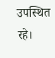उपस्थित रहे।